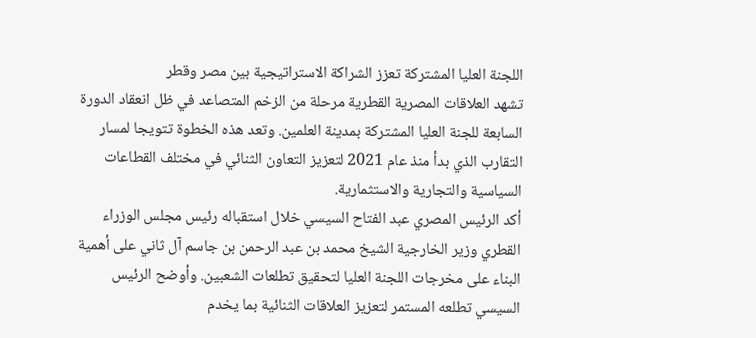اللجنة العليا المشتركة تعزز الشراكة الاستراتيجية بين مصر وقطر
تشهد العلاقات المصرية القطرية مرحلة من الزخم المتصاعد في ظل انعقاد الدورة السابعة للجنة العليا المشتركة بمدينة العلمين. وتعد هذه الخطوة تتويجا لمسار التقارب الذي بدأ منذ عام 2021 لتعزيز التعاون الثنائي في مختلف القطاعات السياسية والتجارية والاستثمارية.
أكد الرئيس المصري عبد الفتاح السيسي خلال استقباله رئيس مجلس الوزراء القطري وزير الخارجية الشيخ محمد بن عبد الرحمن بن جاسم آل ثاني على أهمية البناء على مخرجات اللجنة العليا لتحقيق تطلعات الشعبين. وأوضح الرئيس السيسي تطلعه المستمر لتعزيز العلاقات الثنائية بما يخدم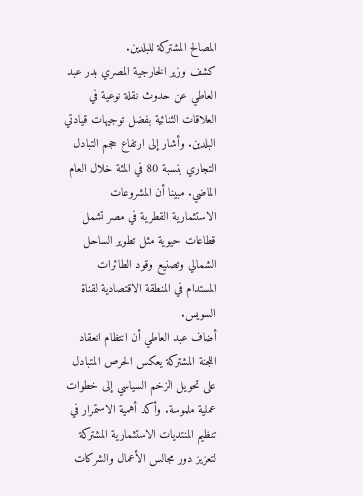المصالح المشتركة للبلدين.
كشف وزير الخارجية المصري بدر عبد العاطي عن حدوث نقلة نوعية في العلاقات الثنائية بفضل توجيهات قيادتي البلدين. وأشار إلى ارتفاع حجم التبادل التجاري بنسبة 80 في المئة خلال العام الماضي. مبينا أن المشروعات الاستثمارية القطرية في مصر تشمل قطاعات حيوية مثل تطوير الساحل الشمالي وتصنيع وقود الطائرات المستدام في المنطقة الاقتصادية لقناة السويس.
أضاف عبد العاطي أن انتظام انعقاد اللجنة المشتركة يعكس الحرص المتبادل على تحويل الزخم السياسي إلى خطوات عملية ملموسة. وأكد أهمية الاستمرار في تنظيم المنتديات الاستثمارية المشتركة لتعزيز دور مجالس الأعمال والشركات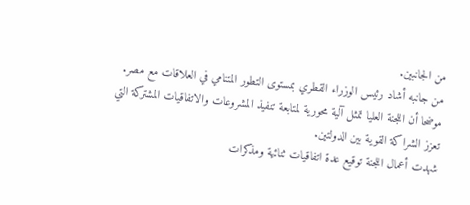من الجانبين.
من جانبه أشاد رئيس الوزراء القطري بمستوى التطور المتنامي في العلاقات مع مصر. موضحا أن اللجنة العليا تمثل آلية محورية لمتابعة تنفيذ المشروعات والاتفاقيات المشتركة التي تعزز الشراكة القوية بين الدولتين.
شهدت أعمال اللجنة توقيع عدة اتفاقيات ثنائية ومذكرات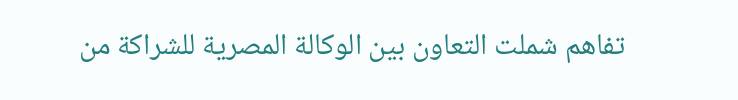تفاهم شملت التعاون بين الوكالة المصرية للشراكة من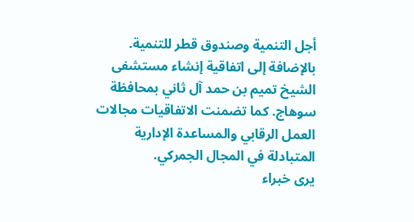أجل التنمية وصندوق قطر للتنمية. بالإضافة إلى اتفاقية إنشاء مستشفى الشيخ تميم بن حمد آل ثاني بمحافظة سوهاج. كما تضمنت الاتفاقيات مجالات العمل الرقابي والمساعدة الإدارية المتبادلة في المجال الجمركي.
يرى خبراء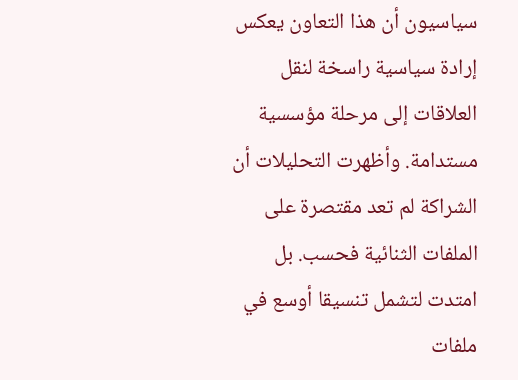سياسيون أن هذا التعاون يعكس إرادة سياسية راسخة لنقل العلاقات إلى مرحلة مؤسسية مستدامة. وأظهرت التحليلات أن الشراكة لم تعد مقتصرة على الملفات الثنائية فحسب. بل امتدت لتشمل تنسيقا أوسع في ملفات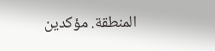المنطقة. مؤكدين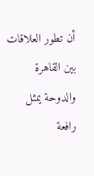أن تطور العلاقات بين القاهرة والدوحة يمثل رافعة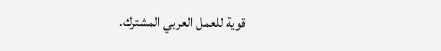قوية للعمل العربي المشترك.